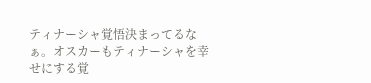ティナーシャ覚悟決まってるなぁ。オスカーもティナーシャを幸せにする覚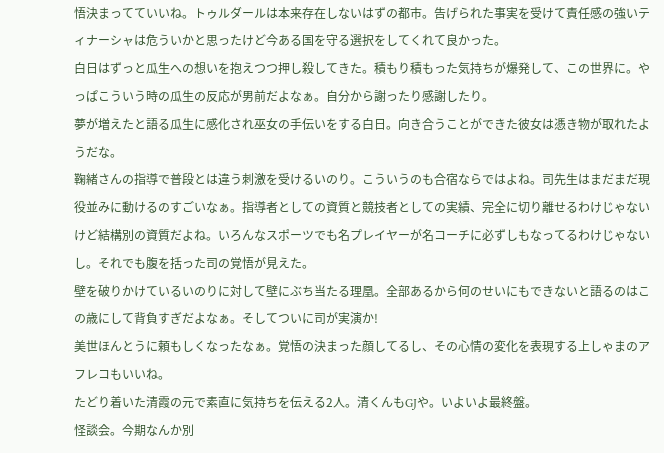悟決まってていいね。トゥルダールは本来存在しないはずの都市。告げられた事実を受けて責任感の強いティナーシャは危ういかと思ったけど今ある国を守る選択をしてくれて良かった。
白日はずっと瓜生への想いを抱えつつ押し殺してきた。積もり積もった気持ちが爆発して、この世界に。やっぱこういう時の瓜生の反応が男前だよなぁ。自分から謝ったり感謝したり。
夢が増えたと語る瓜生に感化され巫女の手伝いをする白日。向き合うことができた彼女は憑き物が取れたようだな。
鞠緒さんの指導で普段とは違う刺激を受けるいのり。こういうのも合宿ならではよね。司先生はまだまだ現役並みに動けるのすごいなぁ。指導者としての資質と競技者としての実績、完全に切り離せるわけじゃないけど結構別の資質だよね。いろんなスポーツでも名プレイヤーが名コーチに必ずしもなってるわけじゃないし。それでも腹を括った司の覚悟が見えた。
壁を破りかけているいのりに対して壁にぶち当たる理凰。全部あるから何のせいにもできないと語るのはこの歳にして背負すぎだよなぁ。そしてついに司が実演か!
美世ほんとうに頼もしくなったなぁ。覚悟の決まった顔してるし、その心情の変化を表現する上しゃまのアフレコもいいね。
たどり着いた清霞の元で素直に気持ちを伝える2人。清くんもGJや。いよいよ最終盤。
怪談会。今期なんか別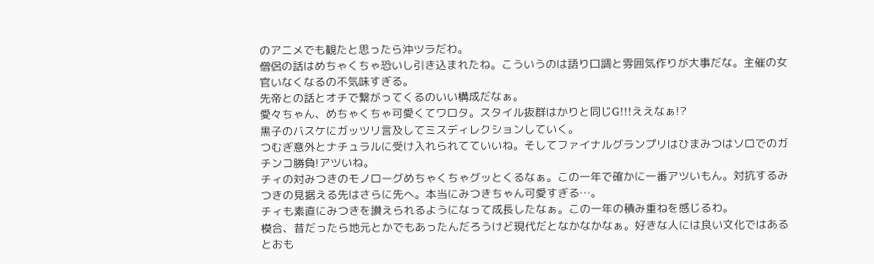のアニメでも観たと思ったら沖ツラだわ。
僧侶の話はめちゃくちゃ恐いし引き込まれたね。こういうのは語り口調と雰囲気作りが大事だな。主催の女官いなくなるの不気味すぎる。
先帝との話とオチで繋がってくるのいい構成だなぁ。
愛々ちゃん、めちゃくちゃ可愛くてワロタ。スタイル抜群はかりと同じG!!!ええなぁ!?
黒子のバスケにガッツリ言及してミスディレクションしていく。
つむぎ意外とナチュラルに受け入れられてていいね。そしてファイナルグランプリはひまみつはソロでのガチンコ勝負!アツいね。
チィの対みつきのモノローグめちゃくちゃグッとくるなぁ。この一年で確かに一番アツいもん。対抗するみつきの見据える先はさらに先へ。本当にみつきちゃん可愛すぎる…。
チィも素直にみつきを讃えられるようになって成長したなぁ。この一年の積み重ねを感じるわ。
模合、昔だったら地元とかでもあったんだろうけど現代だとなかなかなぁ。好きな人には良い文化ではあるとおも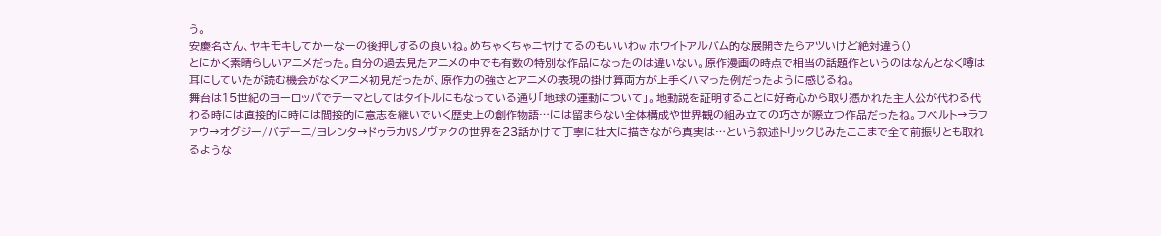う。
安慶名さん、ヤキモキしてかーなーの後押しするの良いね。めちゃくちゃニヤけてるのもいいわw ホワイトアルバム的な展開きたらアツいけど絶対違う()
とにかく素晴らしいアニメだった。自分の過去見たアニメの中でも有数の特別な作品になったのは違いない。原作漫画の時点で相当の話題作というのはなんとなく噂は耳にしていたが読む機会がなくアニメ初見だったが、原作力の強さとアニメの表現の掛け算両方が上手くハマった例だったように感じるね。
舞台は15世紀のヨーロッパでテーマとしてはタイトルにもなっている通り「地球の運動について」。地動説を証明することに好奇心から取り憑かれた主人公が代わる代わる時には直接的に時には間接的に意志を継いでいく歴史上の創作物語…には留まらない全体構成や世界観の組み立ての巧さが際立つ作品だったね。フベルト→ラファウ→オグジー/バデーニ/ヨレンタ→ドゥラカVSノヴァクの世界を23話かけて丁寧に壮大に描きながら真実は…という叙述トリックじみたここまで全て前振りとも取れるような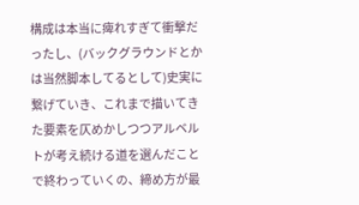構成は本当に痺れすぎて衝撃だったし、(バックグラウンドとかは当然脚本してるとして)史実に繋げていき、これまで描いてきた要素を仄めかしつつアルベルトが考え続ける道を選んだことで終わっていくの、締め方が最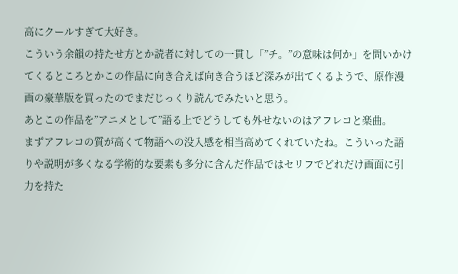高にクールすぎて大好き。
こういう余韻の持たせ方とか読者に対しての一貫し「”チ。”の意味は何か」を問いかけてくるところとかこの作品に向き合えば向き合うほど深みが出てくるようで、原作漫画の豪華版を買ったのでまだじっくり読んでみたいと思う。
あとこの作品を”アニメとして”語る上でどうしても外せないのはアフレコと楽曲。
まずアフレコの質が高くて物語への没入感を相当高めてくれていたね。こういった語りや説明が多くなる学術的な要素も多分に含んだ作品ではセリフでどれだけ画面に引力を持た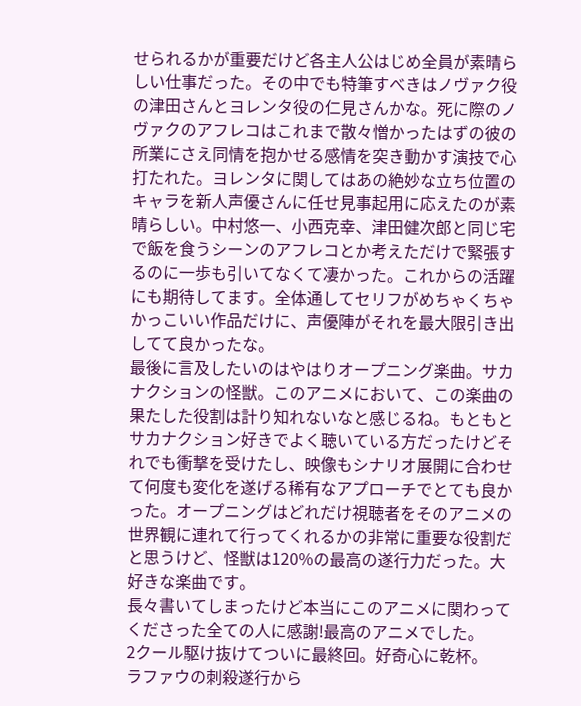せられるかが重要だけど各主人公はじめ全員が素晴らしい仕事だった。その中でも特筆すべきはノヴァク役の津田さんとヨレンタ役の仁見さんかな。死に際のノヴァクのアフレコはこれまで散々憎かったはずの彼の所業にさえ同情を抱かせる感情を突き動かす演技で心打たれた。ヨレンタに関してはあの絶妙な立ち位置のキャラを新人声優さんに任せ見事起用に応えたのが素晴らしい。中村悠一、小西克幸、津田健次郎と同じ宅で飯を食うシーンのアフレコとか考えただけで緊張するのに一歩も引いてなくて凄かった。これからの活躍にも期待してます。全体通してセリフがめちゃくちゃかっこいい作品だけに、声優陣がそれを最大限引き出してて良かったな。
最後に言及したいのはやはりオープニング楽曲。サカナクションの怪獣。このアニメにおいて、この楽曲の果たした役割は計り知れないなと感じるね。もともとサカナクション好きでよく聴いている方だったけどそれでも衝撃を受けたし、映像もシナリオ展開に合わせて何度も変化を遂げる稀有なアプローチでとても良かった。オープニングはどれだけ視聴者をそのアニメの世界観に連れて行ってくれるかの非常に重要な役割だと思うけど、怪獣は120%の最高の遂行力だった。大好きな楽曲です。
長々書いてしまったけど本当にこのアニメに関わってくださった全ての人に感謝!最高のアニメでした。
2クール駆け抜けてついに最終回。好奇心に乾杯。
ラファウの刺殺遂行から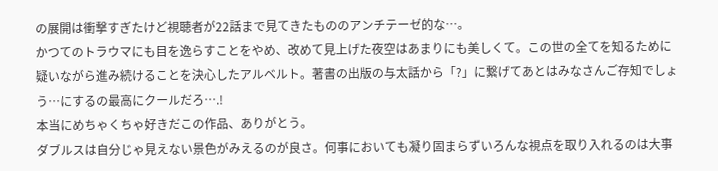の展開は衝撃すぎたけど視聴者が22話まで見てきたもののアンチテーゼ的な…。
かつてのトラウマにも目を逸らすことをやめ、改めて見上げた夜空はあまりにも美しくて。この世の全てを知るために疑いながら進み続けることを決心したアルベルト。著書の出版の与太話から「?」に繋げてあとはみなさんご存知でしょう…にするの最高にクールだろ….!
本当にめちゃくちゃ好きだこの作品、ありがとう。
ダブルスは自分じゃ見えない景色がみえるのが良さ。何事においても凝り固まらずいろんな視点を取り入れるのは大事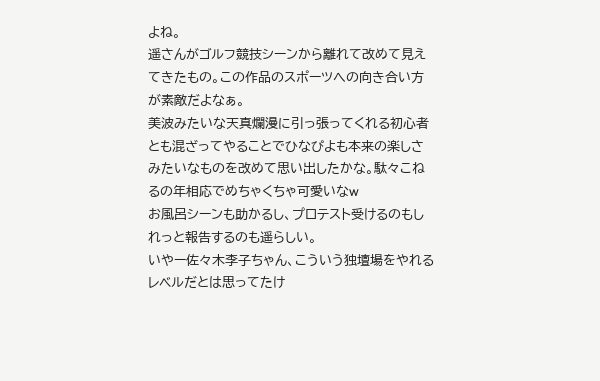よね。
遥さんがゴルフ競技シーンから離れて改めて見えてきたもの。この作品のスポーツへの向き合い方が素敵だよなぁ。
美波みたいな天真爛漫に引っ張ってくれる初心者とも混ざってやることでひなぴよも本来の楽しさみたいなものを改めて思い出したかな。駄々こねるの年相応でめちゃくちゃ可愛いなw
お風呂シーンも助かるし、プロテスト受けるのもしれっと報告するのも遥らしい。
いやー佐々木李子ちゃん、こういう独壇場をやれるレベルだとは思ってたけ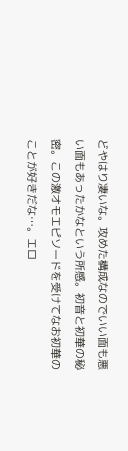どやはり凄いな。攻めた構成なのでいい面も悪い面もあったかなという所感。初音と初華の秘密。この激オモエピソードを受けてなお初華のことが好きだな…。エロ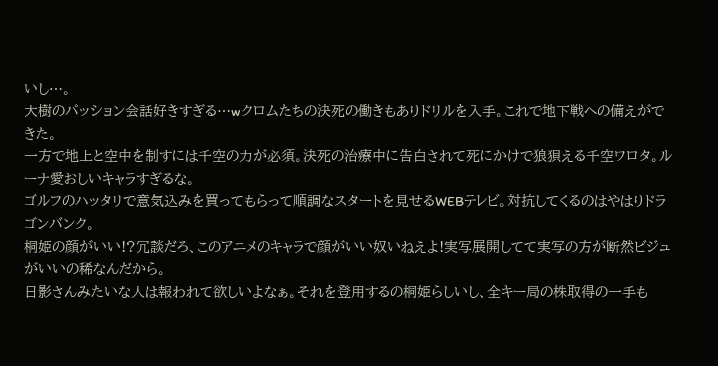いし…。
大樹のパッション会話好きすぎる…wクロムたちの決死の働きもありドリルを入手。これで地下戦への備えができた。
一方で地上と空中を制すには千空の力が必須。決死の治療中に告白されて死にかけで狼狽える千空ワロタ。ルーナ愛おしいキャラすぎるな。
ゴルフのハッタリで意気込みを買ってもらって順調なスタートを見せるWEBテレビ。対抗してくるのはやはりドラゴンバンク。
桐姫の顔がいい!?冗談だろ、このアニメのキャラで顔がいい奴いねえよ!実写展開してて実写の方が断然ビジュがいいの稀なんだから。
日影さんみたいな人は報われて欲しいよなぁ。それを登用するの桐姫らしいし、全キー局の株取得の一手も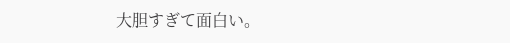大胆すぎて面白い。